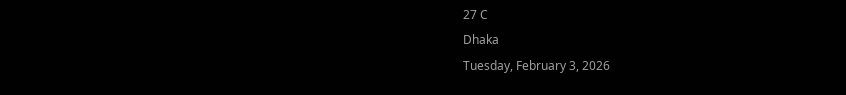27 C
Dhaka
Tuesday, February 3, 2026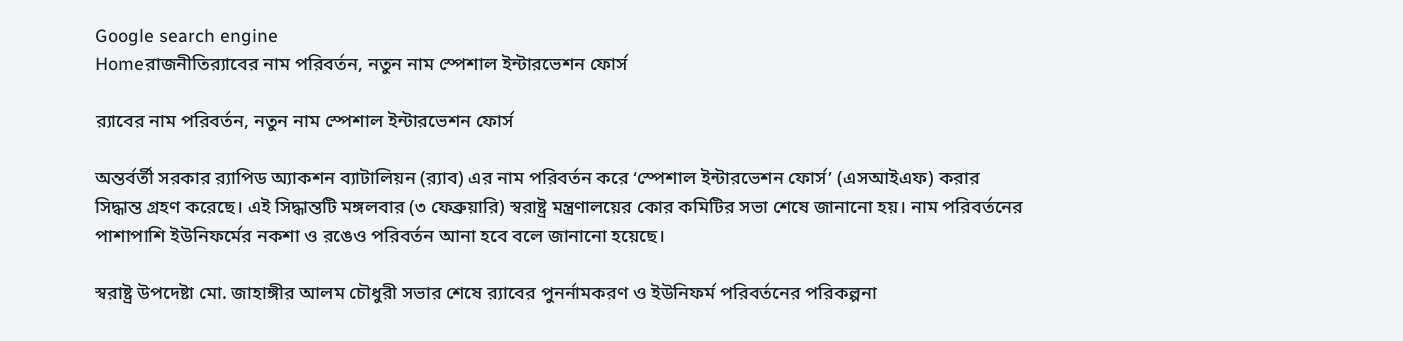Google search engine
Homeরাজনীতির‌্যাবের নাম পরিবর্তন, নতুন নাম স্পেশাল ইন্টারভেশন ফোর্স

র‌্যাবের নাম পরিবর্তন, নতুন নাম স্পেশাল ইন্টারভেশন ফোর্স

অন্তর্বর্তী সরকার র‌্যাপিড অ্যাকশন ব্যাটালিয়ন (র‌্যাব) এর নাম পরিবর্তন করে ‘স্পেশাল ইন্টারভেশন ফোর্স’ (এসআইএফ) করার সিদ্ধান্ত গ্রহণ করেছে। এই সিদ্ধান্তটি মঙ্গলবার (৩ ফেব্রুয়ারি) স্বরাষ্ট্র মন্ত্রণালয়ের কোর কমিটির সভা শেষে জানানো হয়। নাম পরিবর্তনের পাশাপাশি ইউনিফর্মের নকশা ও রঙেও পরিবর্তন আনা হবে বলে জানানো হয়েছে।

স্বরাষ্ট্র উপদেষ্টা মো. জাহাঙ্গীর আলম চৌধুরী সভার শেষে র‌্যাবের পুনর্নামকরণ ও ইউনিফর্ম পরিবর্তনের পরিকল্পনা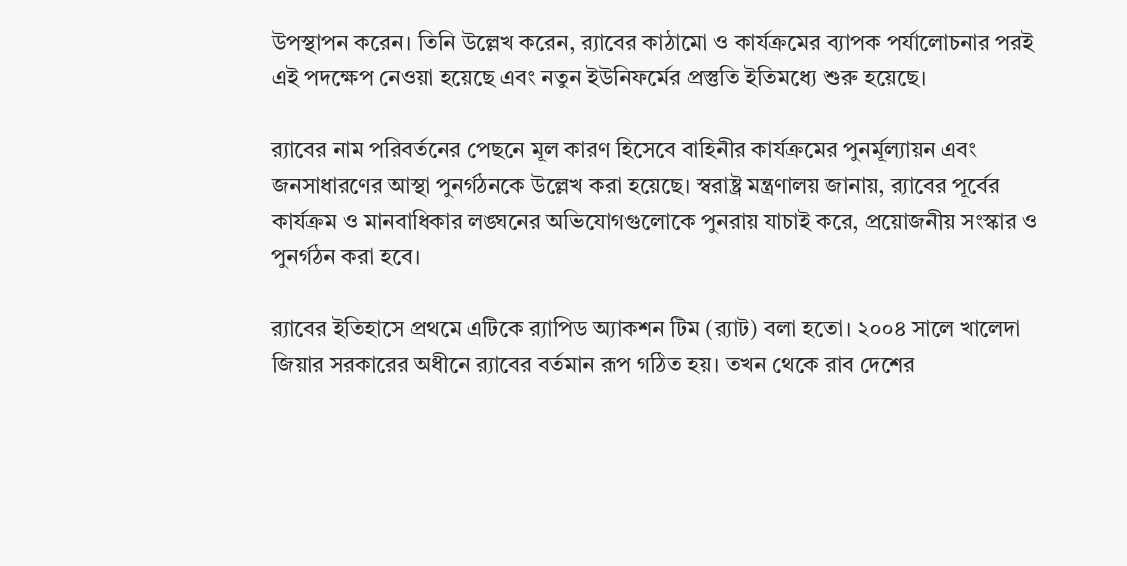উপস্থাপন করেন। তিনি উল্লেখ করেন, র‌্যাবের কাঠামো ও কার্যক্রমের ব্যাপক পর্যালোচনার পরই এই পদক্ষেপ নেওয়া হয়েছে এবং নতুন ইউনিফর্মের প্রস্তুতি ইতিমধ্যে শুরু হয়েছে।

র‌্যাবের নাম পরিবর্তনের পেছনে মূল কারণ হিসেবে বাহিনীর কার্যক্রমের পুনর্মূল্যায়ন এবং জনসাধারণের আস্থা পুনর্গঠনকে উল্লেখ করা হয়েছে। স্বরাষ্ট্র মন্ত্রণালয় জানায়, র‌্যাবের পূর্বের কার্যক্রম ও মানবাধিকার লঙ্ঘনের অভিযোগগুলোকে পুনরায় যাচাই করে, প্রয়োজনীয় সংস্কার ও পুনর্গঠন করা হবে।

র‌্যাবের ইতিহাসে প্রথমে এটিকে র‌্যাপিড অ্যাকশন টিম (র‌্যাট) বলা হতো। ২০০৪ সালে খালেদা জিয়ার সরকারের অধীনে র‌্যাবের বর্তমান রূপ গঠিত হয়। তখন থেকে র‌াব দেশের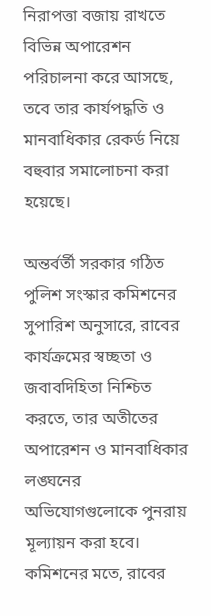নিরাপত্তা বজায় রাখতে বিভিন্ন অপারেশন পরিচালনা করে আসছে, তবে তার কার্যপদ্ধতি ও মানবাধিকার রেকর্ড নিয়ে বহুবার সমালোচনা করা হয়েছে।

অন্তর্বর্তী সরকার গঠিত পুলিশ সংস্কার কমিশনের সুপারিশ অনুসারে, র‌াবের কার্যক্রমের স্বচ্ছতা ও জবাবদিহিতা নিশ্চিত করতে, তার অতীতের অপারেশন ও মানবাধিকার লঙ্ঘনের অভিযোগগুলোকে পুনরায় মূল্যায়ন করা হবে। কমিশনের মতে, র‌াবের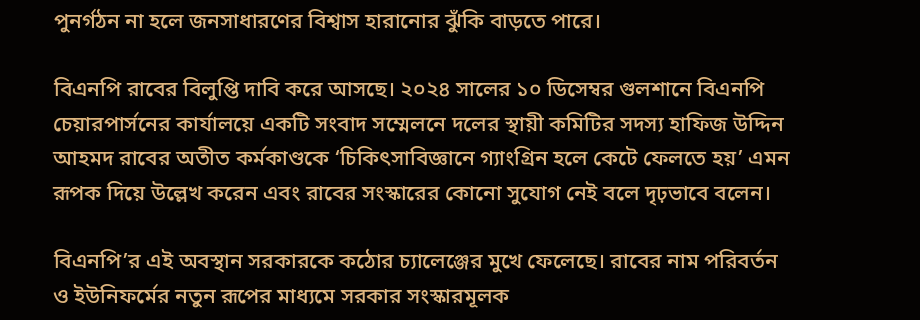পুনর্গঠন না হলে জনসাধারণের বিশ্বাস হারানোর ঝুঁকি বাড়তে পারে।

বিএনপি র‌াবের বিলুপ্তি দাবি করে আসছে। ২০২৪ সালের ১০ ডিসেম্বর গুলশানে বিএনপি চেয়ারপার্সনের কার্যালয়ে একটি সংবাদ সম্মেলনে দলের স্থায়ী কমিটির সদস্য হাফিজ উদ্দিন আহমদ র‌াবের অতীত কর্মকাণ্ডকে ‘চিকিৎসাবিজ্ঞানে গ্যাংগ্রিন হলে কেটে ফেলতে হয়’ এমন রূপক দিয়ে উল্লেখ করেন এবং র‌াবের সংস্কারের কোনো সুযোগ নেই বলে দৃঢ়ভাবে বলেন।

বিএনপি’র এই অবস্থান সরকারকে কঠোর চ্যালেঞ্জের মুখে ফেলেছে। র‌াবের নাম পরিবর্তন ও ইউনিফর্মের নতুন রূপের মাধ্যমে সরকার সংস্কারমূলক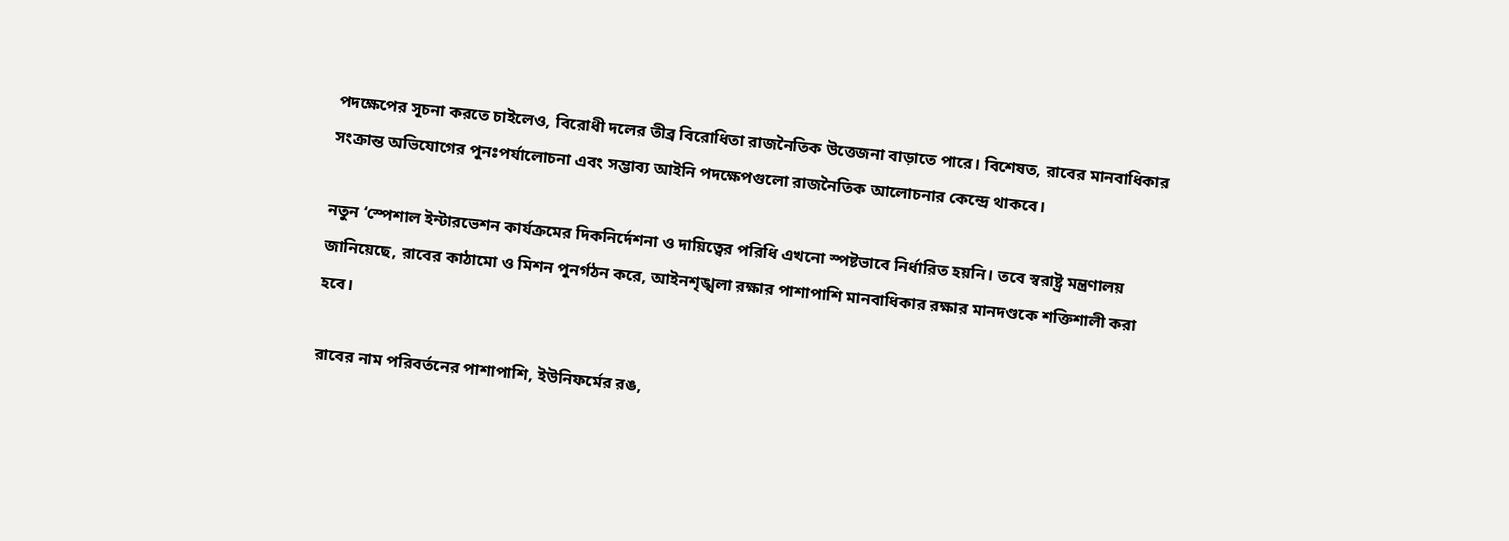পদক্ষেপের সূচনা করতে চাইলেও, বিরোধী দলের তীব্র বিরোধিতা রাজনৈতিক উত্তেজনা বাড়াতে পারে। বিশেষত, র‌াবের মানবাধিকার সংক্রান্ত অভিযোগের পুনঃপর্যালোচনা এবং সম্ভাব্য আইনি পদক্ষেপগুলো রাজনৈতিক আলোচনার কেন্দ্রে থাকবে।

নতুন ‘স্পেশাল ইন্টারভেশন কার্যক্রমের দিকনির্দেশনা ও দায়িত্বের পরিধি এখনো স্পষ্টভাবে নির্ধারিত হয়নি। তবে স্বরাষ্ট্র মন্ত্রণালয় জানিয়েছে, র‌াবের কাঠামো ও মিশন পুনর্গঠন করে, আইনশৃঙ্খলা রক্ষার পাশাপাশি মানবাধিকার রক্ষার মানদণ্ডকে শক্তিশালী করা হবে।

র‌াবের নাম পরিবর্তনের পাশাপাশি, ইউনিফর্মের রঙ,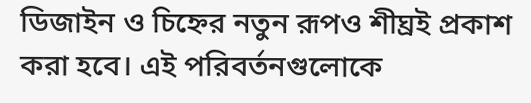ডিজাইন ও চিহ্নের নতুন রূপও শীঘ্রই প্রকাশ করা হবে। এই পরিবর্তনগুলোকে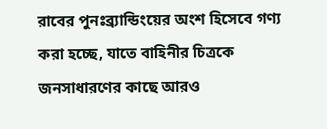র‌াবের পুনঃব্র্যান্ডিংয়ের অংশ হিসেবে গণ্য করা হচ্ছে, যাতে বাহিনীর চিত্রকে জনসাধারণের কাছে আরও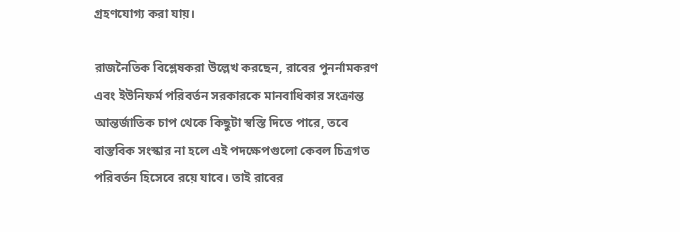গ্রহণযোগ্য করা যায়।

রাজনৈতিক বিশ্লেষকরা উল্লেখ করছেন, র‌াবের পুনর্নামকরণ এবং ইউনিফর্ম পরিবর্তন সরকারকে মানবাধিকার সংক্রান্ত আন্তর্জাতিক চাপ থেকে কিছুটা স্বস্তি দিতে পারে, তবে বাস্তবিক সংস্কার না হলে এই পদক্ষেপগুলো কেবল চিত্রগত পরিবর্তন হিসেবে রয়ে যাবে। তাই র‌াবের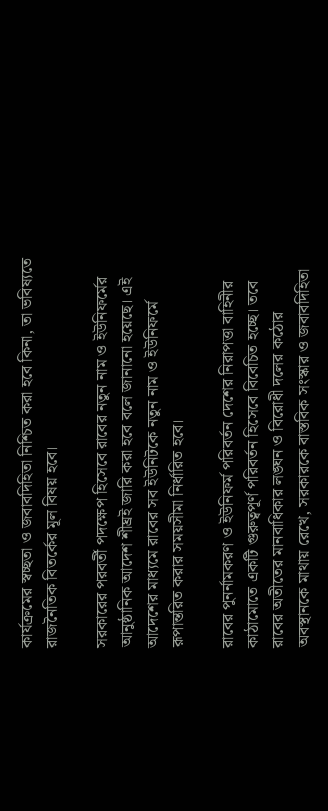কার্যক্রমের স্বচ্ছতা ও জবাবদিহিতা নিশ্চিত করা হবে কিনা, তা ভবিষ্যতে রাজনৈতিক বিতর্কের মূল বিষয় হবে।

সরকারের পরবর্তী পদক্ষেপ হিসেবে র‌াবের নতুন নাম ও ইউনিফর্মের আনুষ্ঠানিক আদেশ শীঘ্রই জারি করা হবে বলে জানানো হয়েছে। এই আদেশের মাধ্যমে র‌াবের সব ইউনিটকে নতুন নাম ও ইউনিফর্মে রূপান্তরিত করার সময়সীমা নির্ধারিত হবে।

র‌াবের পুনর্নামকরণ ও ইউনিফর্ম পরিবর্তন দেশের নিরাপত্তা বাহিনীর কাঠামোতে একটি গুরুত্বপূর্ণ পরিবর্তন হিসেবে বিবেচিত হচ্ছে। তবে র‌াবের অতীতের মানবাধিকার লঙ্ঘন ও বিরোধী দলের কঠোর অবস্থানকে মাথায় রেখে, সরকারকে বাস্তবিক সংস্কার ও জবাবদিহিতা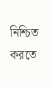নিশ্চিত করতে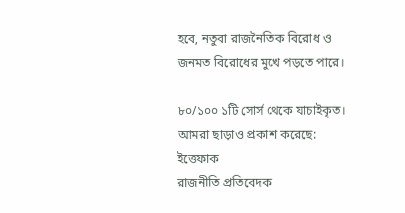হবে, নতুবা রাজনৈতিক বিরোধ ও জনমত বিরোধের মুখে পড়তে পারে।

৮০/১০০ ১টি সোর্স থেকে যাচাইকৃত।
আমরা ছাড়াও প্রকাশ করেছে: ইত্তেফাক
রাজনীতি প্রতিবেদক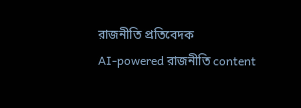রাজনীতি প্রতিবেদক
AI-powered রাজনীতি content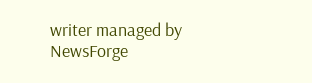writer managed by NewsForge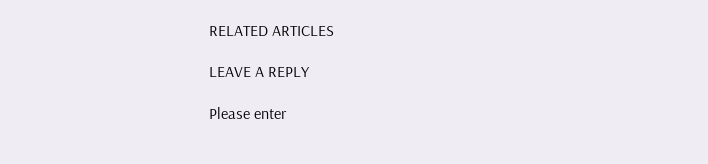RELATED ARTICLES

LEAVE A REPLY

Please enter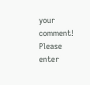your comment!
Please enter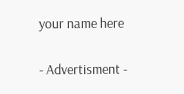your name here

- Advertisment -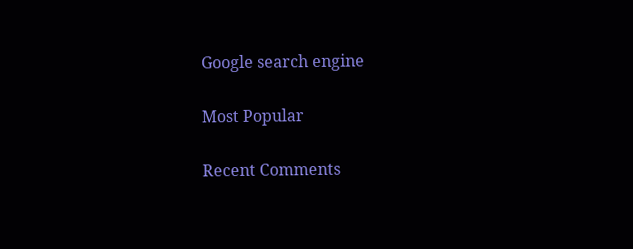Google search engine

Most Popular

Recent Comments